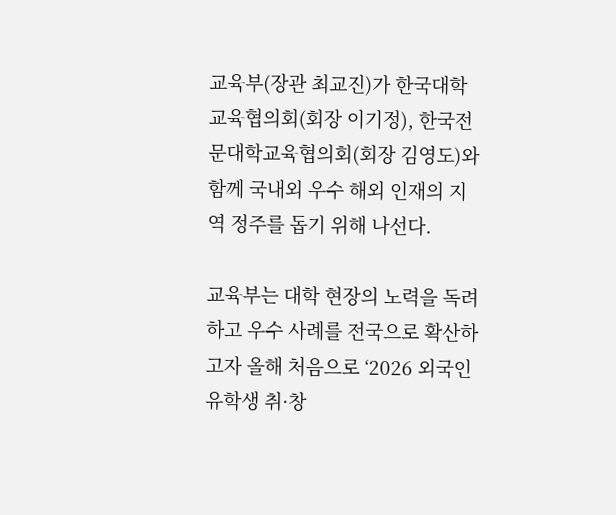교육부(장관 최교진)가 한국대학교육협의회(회장 이기정), 한국전문대학교육협의회(회장 김영도)와 함께 국내외 우수 해외 인재의 지역 정주를 돕기 위해 나선다.

교육부는 대학 현장의 노력을 독려하고 우수 사례를 전국으로 확산하고자 올해 처음으로 ‘2026 외국인 유학생 취·창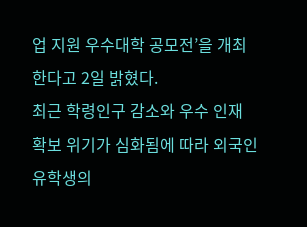업 지원 우수대학 공모전’을 개최한다고 2일 밝혔다.
최근 학령인구 감소와 우수 인재 확보 위기가 심화됨에 따라 외국인 유학생의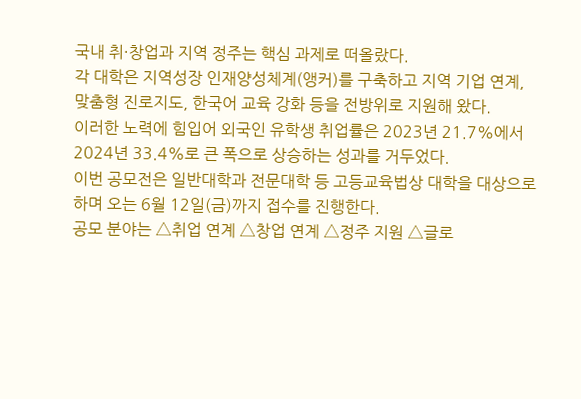국내 취·창업과 지역 정주는 핵심 과제로 떠올랐다.
각 대학은 지역성장 인재양성체계(앵커)를 구축하고 지역 기업 연계, 맞춤형 진로지도, 한국어 교육 강화 등을 전방위로 지원해 왔다.
이러한 노력에 힘입어 외국인 유학생 취업률은 2023년 21.7%에서 2024년 33.4%로 큰 폭으로 상승하는 성과를 거두었다.
이번 공모전은 일반대학과 전문대학 등 고등교육법상 대학을 대상으로 하며 오는 6월 12일(금)까지 접수를 진행한다.
공모 분야는 △취업 연계 △창업 연계 △정주 지원 △글로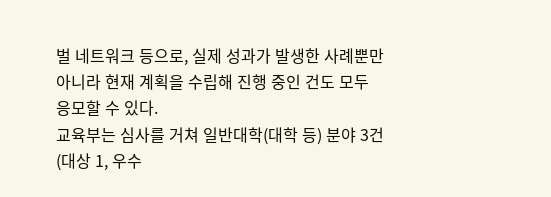벌 네트워크 등으로, 실제 성과가 발생한 사례뿐만 아니라 현재 계획을 수립해 진행 중인 건도 모두 응모할 수 있다.
교육부는 심사를 거쳐 일반대학(대학 등) 분야 3건(대상 1, 우수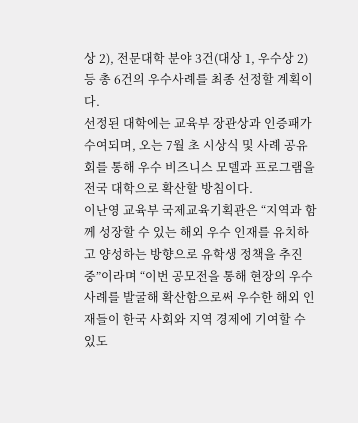상 2), 전문대학 분야 3건(대상 1, 우수상 2) 등 총 6건의 우수사례를 최종 선정할 계획이다.
선정된 대학에는 교육부 장관상과 인증패가 수여되며, 오는 7월 초 시상식 및 사례 공유회를 통해 우수 비즈니스 모델과 프로그램을 전국 대학으로 확산할 방침이다.
이난영 교육부 국제교육기획관은 “지역과 함께 성장할 수 있는 해외 우수 인재를 유치하고 양성하는 방향으로 유학생 정책을 추진 중”이라며 “이번 공모전을 통해 현장의 우수 사례를 발굴해 확산함으로써 우수한 해외 인재들이 한국 사회와 지역 경제에 기여할 수 있도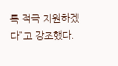록 적극 지원하겠다”고 강조했다.